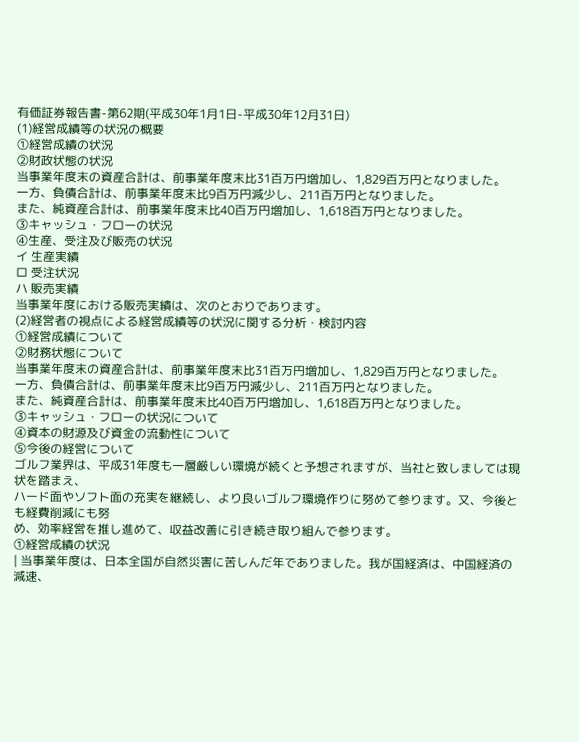有価証券報告書-第62期(平成30年1月1日-平成30年12月31日)
(1)経営成績等の状況の概要
①経営成績の状況
②財政状態の状況
当事業年度末の資産合計は、前事業年度末比31百万円増加し、1,829百万円となりました。
一方、負債合計は、前事業年度末比9百万円減少し、211百万円となりました。
また、純資産合計は、前事業年度末比40百万円増加し、1,618百万円となりました。
③キャッシュ・フローの状況
④生産、受注及び販売の状況
イ 生産実績
ロ 受注状況
ハ 販売実績
当事業年度における販売実績は、次のとおりであります。
(2)経営者の視点による経営成績等の状況に関する分析・検討内容
①経営成績について
②財務状態について
当事業年度末の資産合計は、前事業年度末比31百万円増加し、1,829百万円となりました。
一方、負債合計は、前事業年度末比9百万円減少し、211百万円となりました。
また、純資産合計は、前事業年度末比40百万円増加し、1,618百万円となりました。
③キャッシュ・フローの状況について
④資本の財源及び資金の流動性について
⑤今後の経営について
ゴルフ業界は、平成31年度も一層厳しい環境が続くと予想されますが、当社と致しましては現状を踏まえ、
ハード面やソフト面の充実を継続し、より良いゴルフ環境作りに努めて参ります。又、今後とも経費削減にも努
め、効率経営を推し進めて、収益改善に引き続き取り組んで参ります。
①経営成績の状況
| 当事業年度は、日本全国が自然災害に苦しんだ年でありました。我が国経済は、中国経済の減速、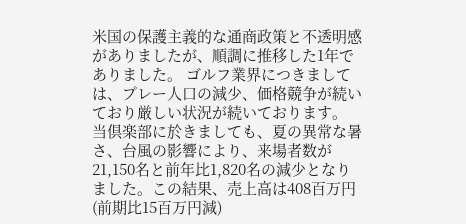米国の保護主義的な通商政策と不透明感がありましたが、順調に推移した1年でありました。 ゴルフ業界につきましては、プレー人口の減少、価格競争が続いており厳しい状況が続いております。 当倶楽部に於きましても、夏の異常な暑さ、台風の影響により、来場者数が21,150名と前年比1,820名の減少となりました。この結果、売上高は408百万円(前期比15百万円減)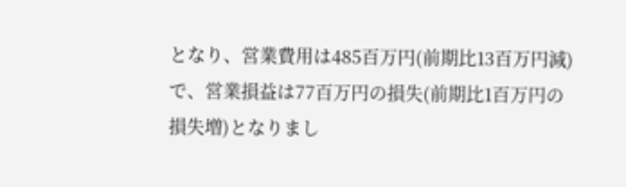となり、営業費用は485百万円(前期比13百万円減)で、営業損益は77百万円の損失(前期比1百万円の損失増)となりまし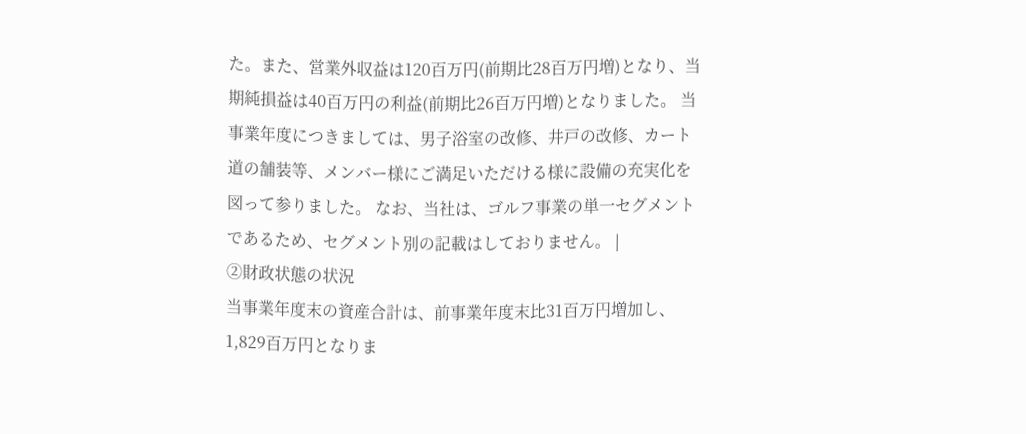た。また、営業外収益は120百万円(前期比28百万円増)となり、当期純損益は40百万円の利益(前期比26百万円増)となりました。 当事業年度につきましては、男子浴室の改修、井戸の改修、カート道の舗装等、メンバー様にご満足いただける様に設備の充実化を図って参りました。 なお、当社は、ゴルフ事業の単一セグメントであるため、セグメント別の記載はしておりません。 |
②財政状態の状況
当事業年度末の資産合計は、前事業年度末比31百万円増加し、1,829百万円となりま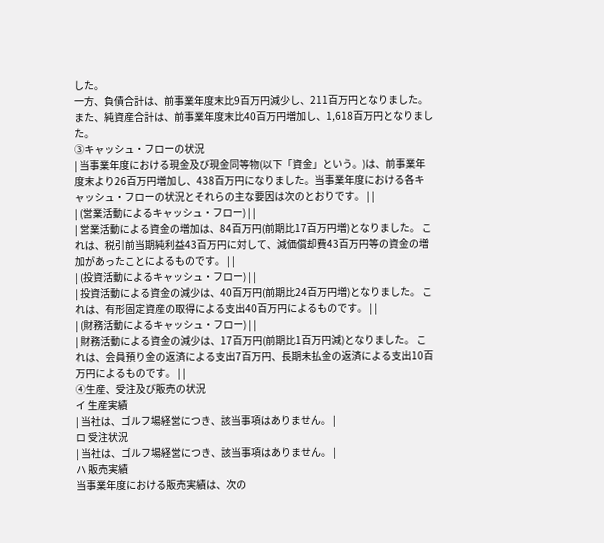した。
一方、負債合計は、前事業年度末比9百万円減少し、211百万円となりました。
また、純資産合計は、前事業年度末比40百万円増加し、1,618百万円となりました。
③キャッシュ・フローの状況
| 当事業年度における現金及び現金同等物(以下「資金」という。)は、前事業年度末より26百万円増加し、438百万円になりました。当事業年度における各キャッシュ・フローの状況とそれらの主な要因は次のとおりです。 | |
| (営業活動によるキャッシュ・フロー) | |
| 営業活動による資金の増加は、84百万円(前期比17百万円増)となりました。 これは、税引前当期純利益43百万円に対して、減価償却費43百万円等の資金の増加があったことによるものです。 | |
| (投資活動によるキャッシュ・フロー) | |
| 投資活動による資金の減少は、40百万円(前期比24百万円増)となりました。 これは、有形固定資産の取得による支出40百万円によるものです。 | |
| (財務活動によるキャッシュ・フロー) | |
| 財務活動による資金の減少は、17百万円(前期比1百万円減)となりました。 これは、会員預り金の返済による支出7百万円、長期未払金の返済による支出10百万円によるものです。 | |
④生産、受注及び販売の状況
イ 生産実績
| 当社は、ゴルフ場経営につき、該当事項はありません。 |
ロ 受注状況
| 当社は、ゴルフ場経営につき、該当事項はありません。 |
ハ 販売実績
当事業年度における販売実績は、次の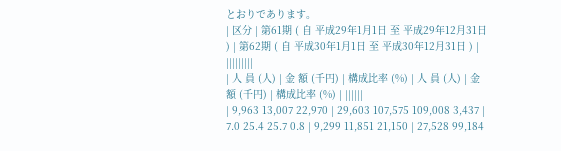とおりであります。
| 区分 | 第61期 ( 自 平成29年1月1日 至 平成29年12月31日 ) | 第62期 ( 自 平成30年1月1日 至 平成30年12月31日 ) | |||||||||
| 人 員 (人) | 金 額 (千円) | 構成比率 (%) | 人 員 (人) | 金 額 (千円) | 構成比率 (%) | ||||||
| 9,963 13,007 22,970 | 29,603 107,575 109,008 3,437 | 7.0 25.4 25.7 0.8 | 9,299 11,851 21,150 | 27,528 99,184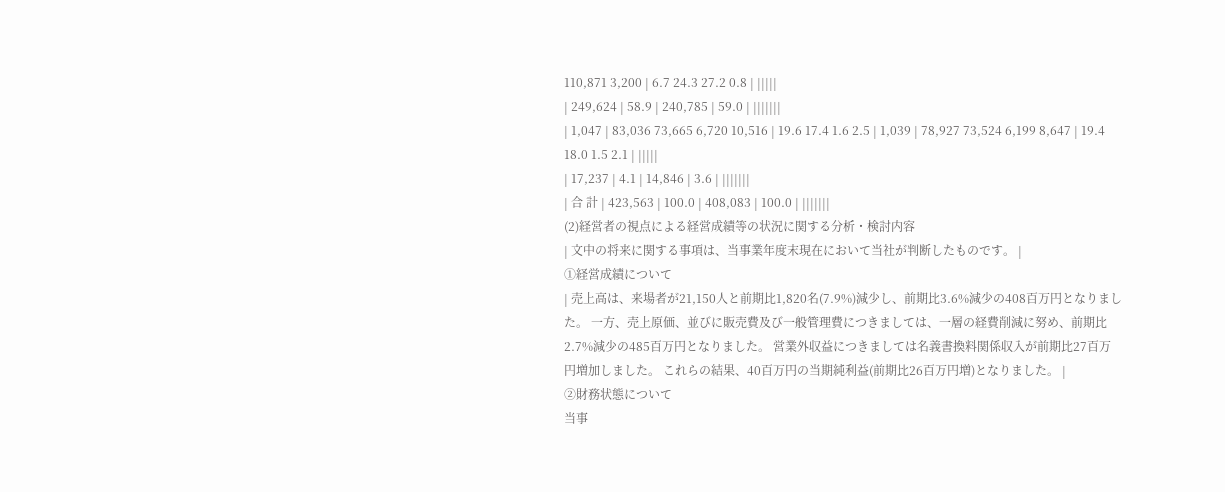110,871 3,200 | 6.7 24.3 27.2 0.8 | |||||
| 249,624 | 58.9 | 240,785 | 59.0 | |||||||
| 1,047 | 83,036 73,665 6,720 10,516 | 19.6 17.4 1.6 2.5 | 1,039 | 78,927 73,524 6,199 8,647 | 19.4 18.0 1.5 2.1 | |||||
| 17,237 | 4.1 | 14,846 | 3.6 | |||||||
| 合 計 | 423,563 | 100.0 | 408,083 | 100.0 | |||||||
(2)経営者の視点による経営成績等の状況に関する分析・検討内容
| 文中の将来に関する事項は、当事業年度末現在において当社が判断したものです。 |
①経営成績について
| 売上高は、来場者が21,150人と前期比1,820名(7.9%)減少し、前期比3.6%減少の408百万円となりました。 一方、売上原価、並びに販売費及び一般管理費につきましては、一層の経費削減に努め、前期比2.7%減少の485百万円となりました。 営業外収益につきましては名義書換料関係収入が前期比27百万円増加しました。 これらの結果、40百万円の当期純利益(前期比26百万円増)となりました。 |
②財務状態について
当事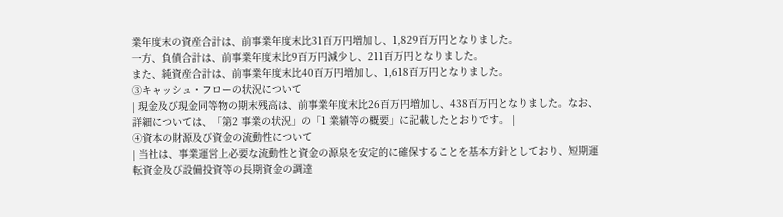業年度末の資産合計は、前事業年度末比31百万円増加し、1,829百万円となりました。
一方、負債合計は、前事業年度末比9百万円減少し、211百万円となりました。
また、純資産合計は、前事業年度末比40百万円増加し、1,618百万円となりました。
③キャッシュ・フローの状況について
| 現金及び現金同等物の期末残高は、前事業年度末比26百万円増加し、438百万円となりました。なお、詳細については、「第2 事業の状況」の「1 業績等の概要」に記載したとおりです。 |
④資本の財源及び資金の流動性について
| 当社は、事業運営上必要な流動性と資金の源泉を安定的に確保することを基本方針としており、短期運転資金及び設備投資等の長期資金の調達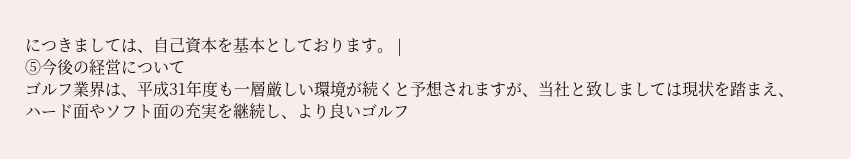につきましては、自己資本を基本としております。 |
⑤今後の経営について
ゴルフ業界は、平成31年度も一層厳しい環境が続くと予想されますが、当社と致しましては現状を踏まえ、
ハード面やソフト面の充実を継続し、より良いゴルフ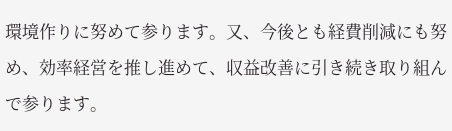環境作りに努めて参ります。又、今後とも経費削減にも努
め、効率経営を推し進めて、収益改善に引き続き取り組んで参ります。